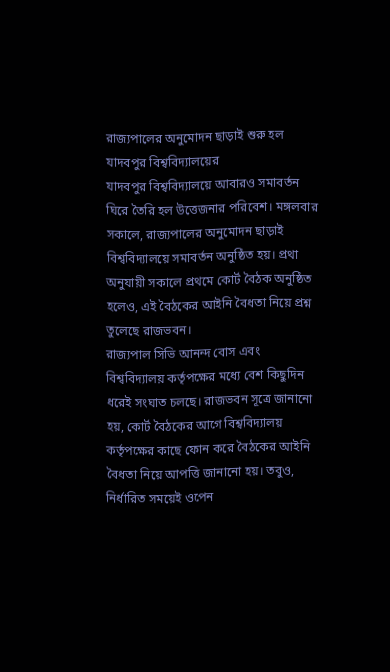রাজ্যপালের অনুমোদন ছাড়াই শুরু হল যাদবপুর বিশ্ববিদ্যালয়ের
যাদবপুর বিশ্ববিদ্যালয়ে আবারও সমাবর্তন ঘিরে তৈরি হল উত্তেজনার পরিবেশ। মঙ্গলবার সকালে, রাজ্যপালের অনুমোদন ছাড়াই বিশ্ববিদ্যালয়ে সমাবর্তন অনুষ্ঠিত হয়। প্রথা অনুযায়ী সকালে প্রথমে কোর্ট বৈঠক অনুষ্ঠিত হলেও, এই বৈঠকের আইনি বৈধতা নিয়ে প্রশ্ন তুলেছে রাজভবন।
রাজ্যপাল সিভি আনন্দ বোস এবং বিশ্ববিদ্যালয় কর্তৃপক্ষের মধ্যে বেশ কিছুদিন ধরেই সংঘাত চলছে। রাজভবন সূত্রে জানানো হয়, কোর্ট বৈঠকের আগে বিশ্ববিদ্যালয় কর্তৃপক্ষের কাছে ফোন করে বৈঠকের আইনি বৈধতা নিয়ে আপত্তি জানানো হয়। তবুও, নির্ধারিত সময়েই ওপেন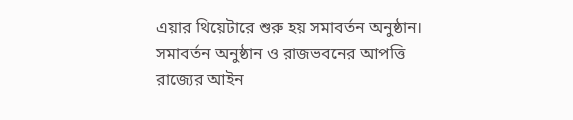এয়ার থিয়েটারে শুরু হয় সমাবর্তন অনুষ্ঠান।
সমাবর্তন অনুষ্ঠান ও রাজভবনের আপত্তি
রাজ্যের আইন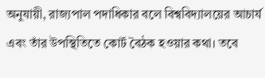অনুযায়ী, রাজ্যপাল পদাধিকার বলে বিশ্ববিদ্যালয়ের আচার্য এবং তাঁর উপস্থিতিতে কোর্ট বৈঠক হওয়ার কথা। তবে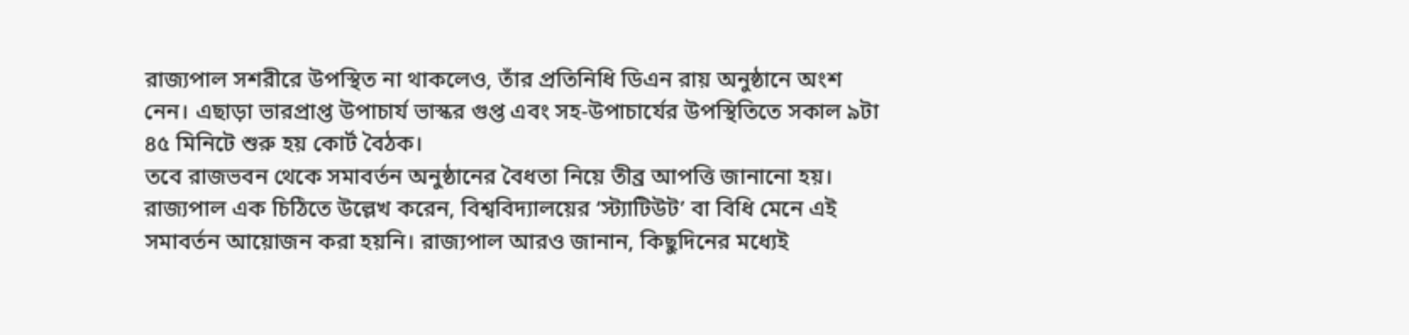রাজ্যপাল সশরীরে উপস্থিত না থাকলেও, তাঁর প্রতিনিধি ডিএন রায় অনুষ্ঠানে অংশ নেন। এছাড়া ভারপ্রাপ্ত উপাচার্য ভাস্কর গুপ্ত এবং সহ-উপাচার্যের উপস্থিতিতে সকাল ৯টা ৪৫ মিনিটে শুরু হয় কোর্ট বৈঠক।
তবে রাজভবন থেকে সমাবর্তন অনুষ্ঠানের বৈধতা নিয়ে তীব্র আপত্তি জানানো হয়। রাজ্যপাল এক চিঠিতে উল্লেখ করেন, বিশ্ববিদ্যালয়ের ‘স্ট্যাটিউট’ বা বিধি মেনে এই সমাবর্তন আয়োজন করা হয়নি। রাজ্যপাল আরও জানান, কিছুদিনের মধ্যেই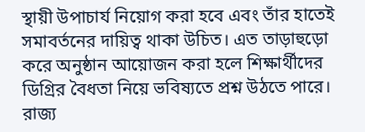স্থায়ী উপাচার্য নিয়োগ করা হবে এবং তাঁর হাতেই সমাবর্তনের দায়িত্ব থাকা উচিত। এত তাড়াহুড়ো করে অনুষ্ঠান আয়োজন করা হলে শিক্ষার্থীদের ডিগ্রির বৈধতা নিয়ে ভবিষ্যতে প্রশ্ন উঠতে পারে।
রাজ্য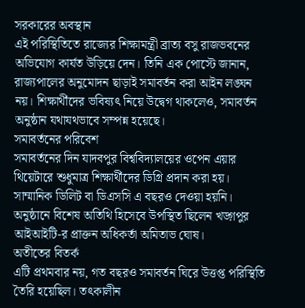সরকারের অবস্থান
এই পরিস্থিতিতে রাজ্যের শিক্ষামন্ত্রী ব্রাত্য বসু রাজভবনের অভিযোগ কার্যত উড়িয়ে দেন। তিনি এক পোস্টে জানান, রাজ্যপালের অনুমোদন ছাড়াই সমাবর্তন করা আইন লঙ্ঘন নয়। শিক্ষার্থীদের ভবিষ্যৎ নিয়ে উদ্বেগ থাকলেও, সমাবর্তন অনুষ্ঠান যথাযথভাবে সম্পন্ন হয়েছে।
সমাবর্তনের পরিবেশ
সমাবর্তনের দিন যাদবপুর বিশ্ববিদ্যালয়ের ওপেন এয়ার থিয়েটারে শুধুমাত্র শিক্ষার্থীদের ডিগ্রি প্রদান করা হয়। সাম্মানিক ডিলিট বা ডিএসসি এ বছরও দেওয়া হয়নি। অনুষ্ঠানে বিশেষ অতিথি হিসেবে উপস্থিত ছিলেন খড়্গপুর আইআইটি-র প্রাক্তন অধিকর্তা অমিতাভ ঘোষ।
অতীতের বিতর্ক
এটি প্রথমবার নয়, গত বছরও সমাবর্তন ঘিরে উত্তপ্ত পরিস্থিতি তৈরি হয়েছিল। তৎকালীন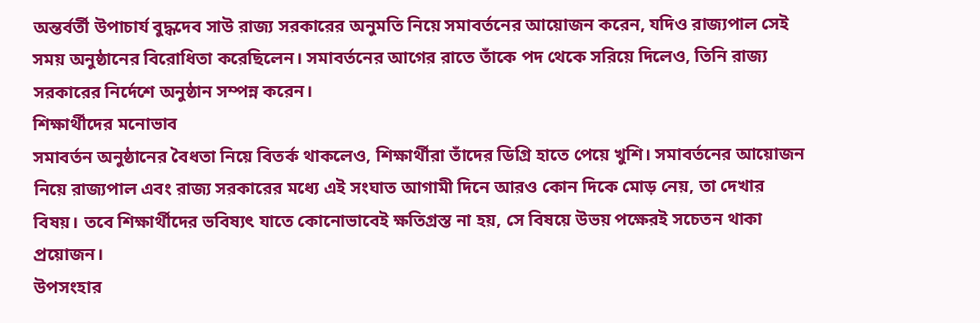অন্তর্বর্তী উপাচার্য বুদ্ধদেব সাউ রাজ্য সরকারের অনুমতি নিয়ে সমাবর্তনের আয়োজন করেন, যদিও রাজ্যপাল সেই সময় অনুষ্ঠানের বিরোধিতা করেছিলেন। সমাবর্তনের আগের রাতে তাঁকে পদ থেকে সরিয়ে দিলেও, তিনি রাজ্য সরকারের নির্দেশে অনুষ্ঠান সম্পন্ন করেন।
শিক্ষার্থীদের মনোভাব
সমাবর্তন অনুষ্ঠানের বৈধতা নিয়ে বিতর্ক থাকলেও, শিক্ষার্থীরা তাঁদের ডিগ্রি হাতে পেয়ে খুশি। সমাবর্তনের আয়োজন নিয়ে রাজ্যপাল এবং রাজ্য সরকারের মধ্যে এই সংঘাত আগামী দিনে আরও কোন দিকে মোড় নেয়, তা দেখার বিষয়। তবে শিক্ষার্থীদের ভবিষ্যৎ যাতে কোনোভাবেই ক্ষতিগ্রস্ত না হয়, সে বিষয়ে উভয় পক্ষেরই সচেতন থাকা প্রয়োজন।
উপসংহার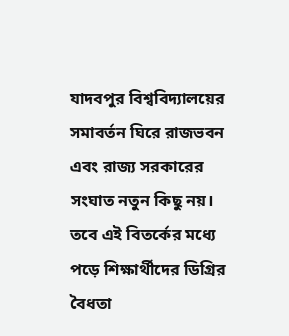যাদবপুর বিশ্ববিদ্যালয়ের সমাবর্তন ঘিরে রাজভবন এবং রাজ্য সরকারের সংঘাত নতুন কিছু নয়। তবে এই বিতর্কের মধ্যে পড়ে শিক্ষার্থীদের ডিগ্রির বৈধতা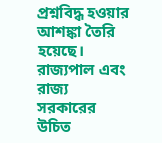প্রশ্নবিদ্ধ হওয়ার আশঙ্কা তৈরি হয়েছে। রাজ্যপাল এবং রাজ্য সরকারের উচিত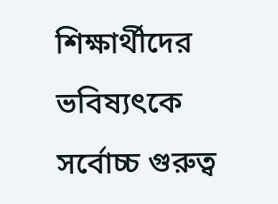শিক্ষার্থীদের ভবিষ্যৎকে সর্বোচ্চ গুরুত্ব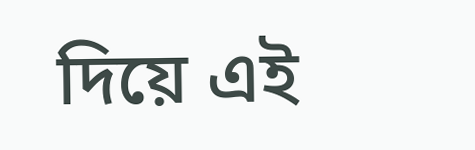দিয়ে এই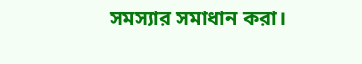সমস্যার সমাধান করা।